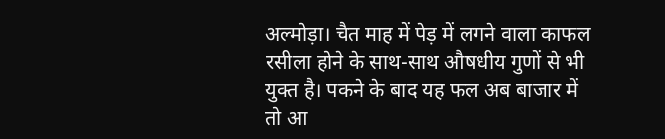अल्मोड़ा। चैत माह में पेड़ में लगने वाला काफल रसीला होने के साथ-साथ औषधीय गुणों से भी युक्त है। पकने के बाद यह फल अब बाजार में तो आ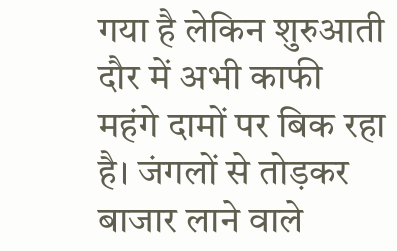गया है लेकिन शुरुआती दौर में अभी काफी महंगे दामों पर बिक रहा है। जंगलों से तोड़कर बाजार लाने वाले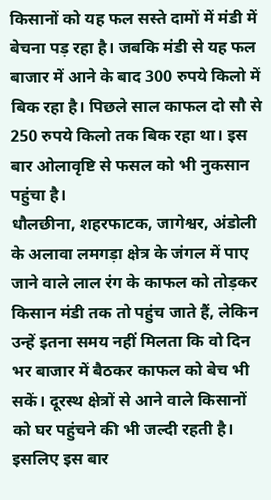किसानों को यह फल सस्ते दामों में मंडी में बेचना पड़ रहा है। जबकि मंडी से यह फल बाजार में आने के बाद 300 रुपये किलो में बिक रहा है। पिछले साल काफल दो सौ से 250 रुपये किलो तक बिक रहा था। इस बार ओलावृष्टि से फसल को भी नुकसान पहुंचा है।
धौलछीना, शहरफाटक, जागेश्वर, अंडोली के अलावा लमगड़ा क्षेत्र के जंगल में पाए जाने वाले लाल रंग के काफल को तोड़कर किसान मंडी तक तो पहुंच जाते हैं, लेकिन उन्हें इतना समय नहीं मिलता कि वो दिन भर बाजार में बैठकर काफल को बेच भी सकें। दूरस्थ क्षेत्रों से आने वाले किसानों को घर पहुंचने की भी जल्दी रहती है। इसलिए इस बार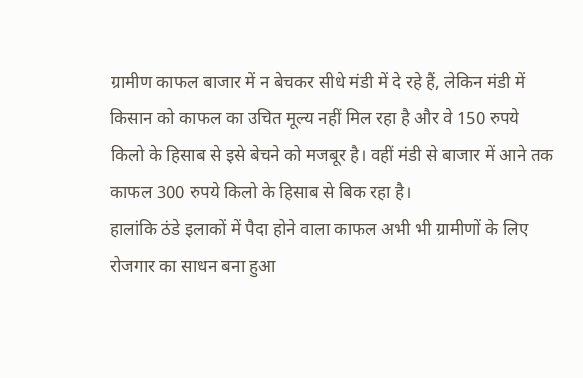ग्रामीण काफल बाजार में न बेचकर सीधे मंडी में दे रहे हैं, लेकिन मंडी में किसान को काफल का उचित मूल्य नहीं मिल रहा है और वे 150 रुपये किलो के हिसाब से इसे बेचने को मजबूर है। वहीं मंडी से बाजार में आने तक काफल 300 रुपये किलो के हिसाब से बिक रहा है।
हालांकि ठंडे इलाकों में पैदा होने वाला काफल अभी भी ग्रामीणों के लिए रोजगार का साधन बना हुआ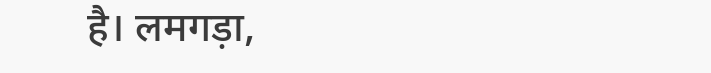है। लमगड़ा,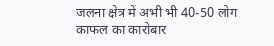जलना क्षेत्र में अभी भी 40-50 लोग काफल का कारोबार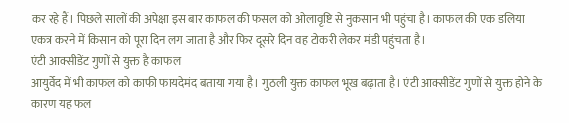कर रहे हैं। पिछले सालों की अपेक्षा इस बार काफल की फसल को ओलावृष्टि से नुकसान भी पहुंचा है। काफल की एक डलिया एकत्र करने में किसान को पूरा दिन लग जाता है और फिर दूसरे दिन वह टोकरी लेकर मंडी पहुंचता है।
एंटी आक्सीडेंट गुणों से युक्त है काफल
आयुर्वेद में भी काफल को काफी फायदेमंद बताया गया है। गुठली युक्त काफल भूख बढ़ाता है। एंटी आक्सीडेंट गुणों से युक्त होने के कारण यह फल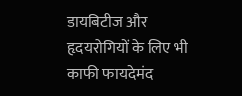डायबिटीज और हृदयरोगियों के लिए भी काफी फायदेमंद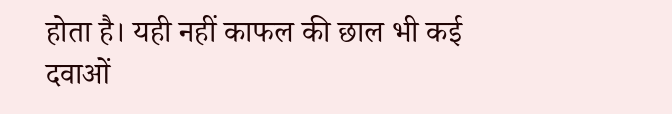होता है। यही नहीं काफल की छाल भी कई दवाओं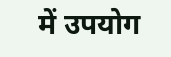में उपयोग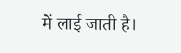में लाई जाती है।